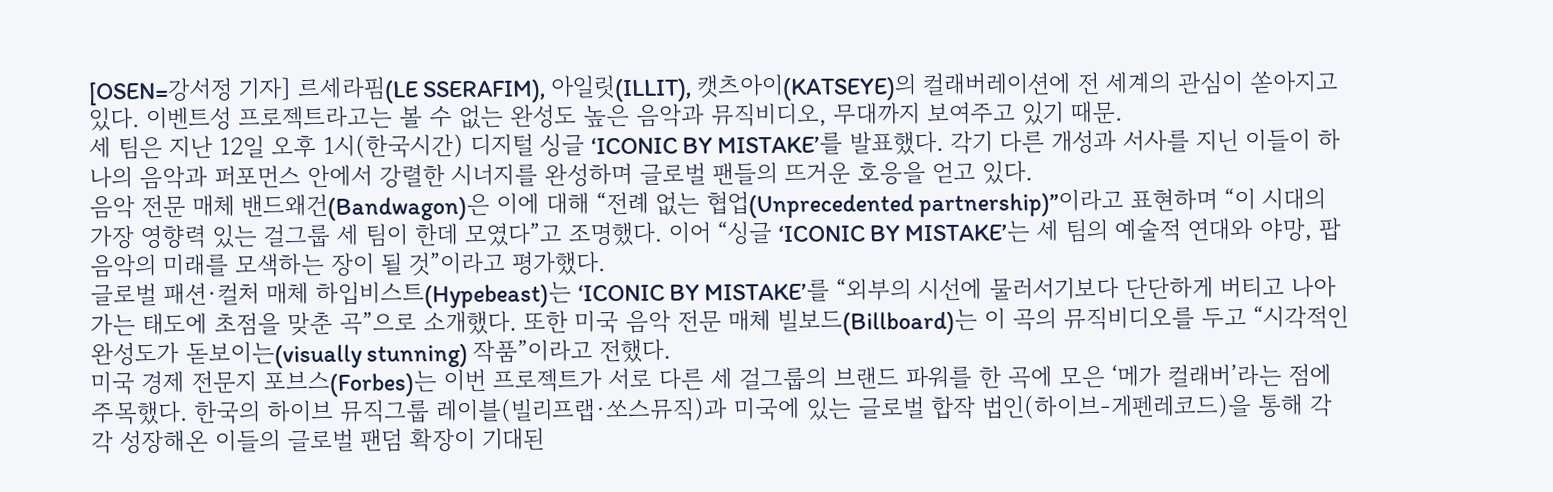[OSEN=강서정 기자] 르세라핌(LE SSERAFIM), 아일릿(ILLIT), 캣츠아이(KATSEYE)의 컬래버레이션에 전 세계의 관심이 쏟아지고 있다. 이벤트성 프로젝트라고는 볼 수 없는 완성도 높은 음악과 뮤직비디오, 무대까지 보여주고 있기 때문.
세 팀은 지난 12일 오후 1시(한국시간) 디지털 싱글 ‘ICONIC BY MISTAKE’를 발표했다. 각기 다른 개성과 서사를 지닌 이들이 하나의 음악과 퍼포먼스 안에서 강렬한 시너지를 완성하며 글로벌 팬들의 뜨거운 호응을 얻고 있다.
음악 전문 매체 밴드왜건(Bandwagon)은 이에 대해 “전례 없는 협업(Unprecedented partnership)”이라고 표현하며 “이 시대의 가장 영향력 있는 걸그룹 세 팀이 한데 모였다”고 조명했다. 이어 “싱글 ‘ICONIC BY MISTAKE’는 세 팀의 예술적 연대와 야망, 팝 음악의 미래를 모색하는 장이 될 것”이라고 평가했다.
글로벌 패션·컬처 매체 하입비스트(Hypebeast)는 ‘ICONIC BY MISTAKE’를 “외부의 시선에 물러서기보다 단단하게 버티고 나아가는 태도에 초점을 맞춘 곡”으로 소개했다. 또한 미국 음악 전문 매체 빌보드(Billboard)는 이 곡의 뮤직비디오를 두고 “시각적인 완성도가 돋보이는(visually stunning) 작품”이라고 전했다.
미국 경제 전문지 포브스(Forbes)는 이번 프로젝트가 서로 다른 세 걸그룹의 브랜드 파워를 한 곡에 모은 ‘메가 컬래버’라는 점에 주목했다. 한국의 하이브 뮤직그룹 레이블(빌리프랩·쏘스뮤직)과 미국에 있는 글로벌 합작 법인(하이브-게펜레코드)을 통해 각각 성장해온 이들의 글로벌 팬덤 확장이 기대된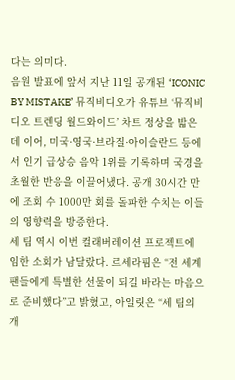다는 의미다.
음원 발표에 앞서 지난 11일 공개된 ‘ICONIC BY MISTAKE’ 뮤직비디오가 유튜브 ‘뮤직비디오 트렌딩 월드와이드’ 차트 정상을 밟은 데 이어, 미국·영국·브라질·아이슬란드 등에서 인기 급상승 음악 1위를 기록하며 국경을 초월한 반응을 이끌어냈다. 공개 30시간 만에 조회 수 1000만 회를 돌파한 수치는 이들의 영향력을 방증한다.
세 팀 역시 이번 컬래버레이션 프로젝트에 임한 소회가 남달랐다. 르세라핌은 “전 세계 팬들에게 특별한 선물이 되길 바라는 마음으로 준비했다”고 밝혔고, 아일릿은 “세 팀의 개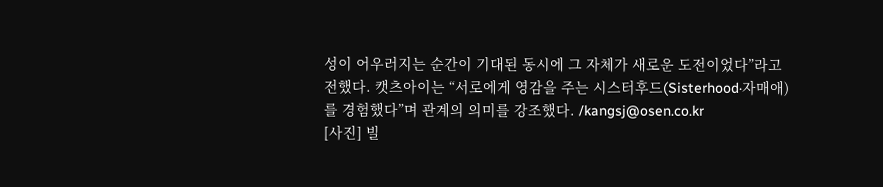성이 어우러지는 순간이 기대된 동시에 그 자체가 새로운 도전이었다”라고 전했다. 캣츠아이는 “서로에게 영감을 주는 시스터후드(Sisterhood·자매애)를 경험했다”며 관계의 의미를 강조했다. /kangsj@osen.co.kr
[사진] 빌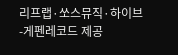리프랩·쏘스뮤직·하이브-게펜레코드 제공